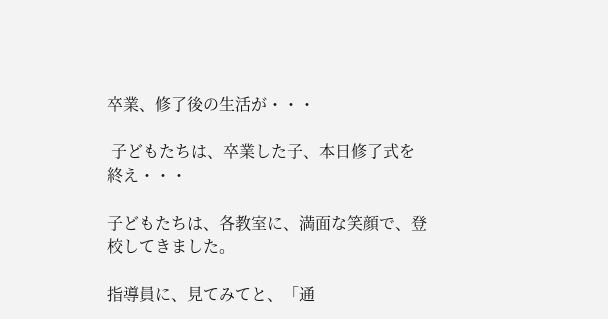卒業、修了後の生活が・・・

 子どもたちは、卒業した子、本日修了式を終え・・・

子どもたちは、各教室に、満面な笑顔で、登校してきました。

指導員に、見てみてと、「通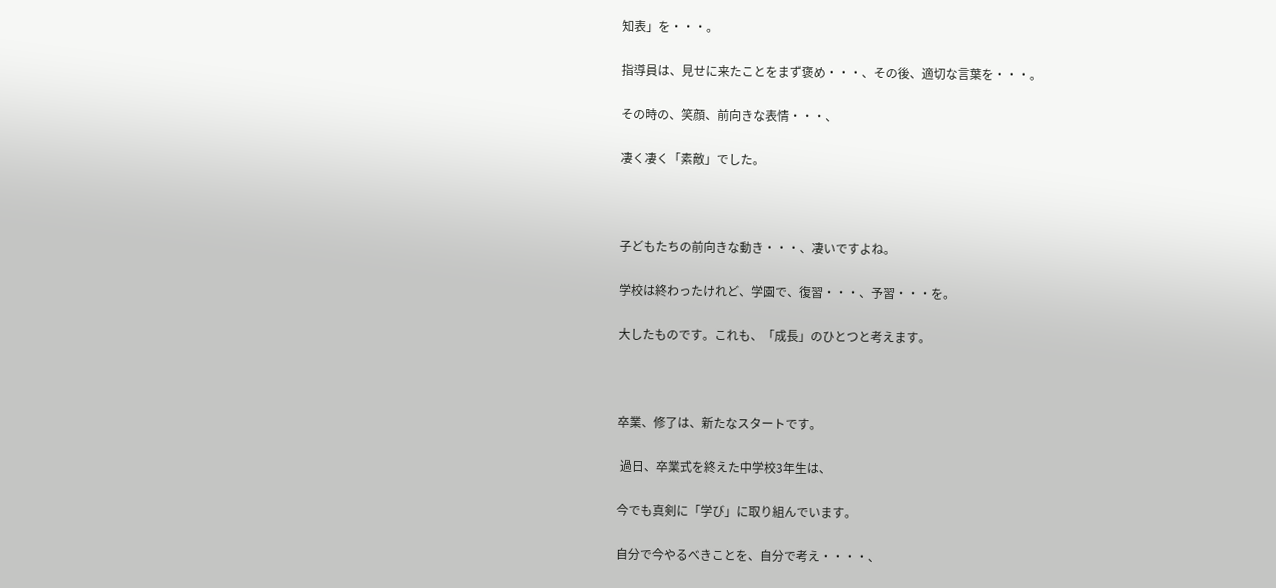知表」を・・・。

指導員は、見せに来たことをまず褒め・・・、その後、適切な言葉を・・・。

その時の、笑顔、前向きな表情・・・、

凄く凄く「素敵」でした。



子どもたちの前向きな動き・・・、凄いですよね。

学校は終わったけれど、学園で、復習・・・、予習・・・を。

大したものです。これも、「成長」のひとつと考えます。



卒業、修了は、新たなスタートです。

 過日、卒業式を終えた中学校3年生は、

今でも真剣に「学び」に取り組んでいます。

自分で今やるべきことを、自分で考え・・・・、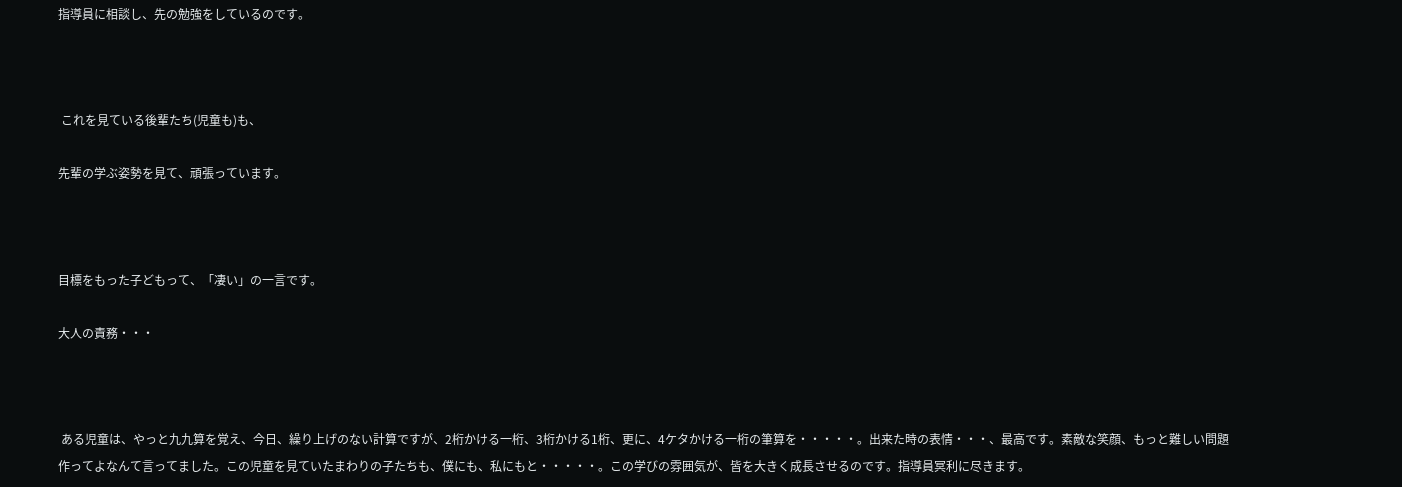指導員に相談し、先の勉強をしているのです。



 これを見ている後輩たち(児童も)も、

先輩の学ぶ姿勢を見て、頑張っています。



目標をもった子どもって、「凄い」の一言です。

大人の責務・・・



 ある児童は、やっと九九算を覚え、今日、繰り上げのない計算ですが、2桁かける一桁、3桁かける1桁、更に、4ケタかける一桁の筆算を・・・・・。出来た時の表情・・・、最高です。素敵な笑顔、もっと難しい問題作ってよなんて言ってました。この児童を見ていたまわりの子たちも、僕にも、私にもと・・・・・。この学びの雰囲気が、皆を大きく成長させるのです。指導員冥利に尽きます。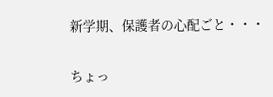新学期、保護者の心配ごと・・・

ちょっ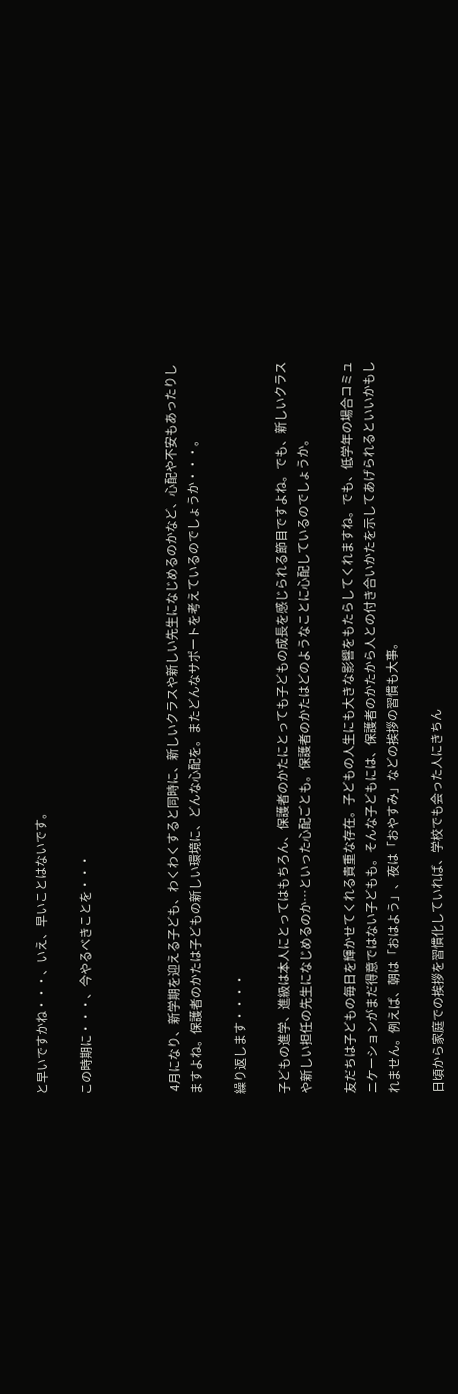と早いですかね・・・、いえ、早いことはないです。

この時期に・・・、今やるべきことを・・・



 4月になり、新学期を迎える子ども、わくわくすると同時に、新しいクラスや新しい先生になじめるのかなど、心配や不安もあったりしますよね。保護者のかたは子どもの新しい環境に、どんな心配を。またどんなサポートを考えているのでしょうか・・・。

繰り返します・・・・

子どもの進学、進級は本人にとってはもちろん、保護者のかたにとっても子どもの成長を感じられる節目ですよね。でも、新しいクラスや新しい担任の先生になじめるのか…といった心配ごとも。保護者のかたはどのようなことに心配しているのでしょうか。

友だちは子どもの毎日を輝かせてくれる貴重な存在。子どもの人生にも大きな影響をもたらしてくれますね。でも、低学年の場合コミュニケーションがまだ得意ではない子どもも。そんな子どもには、保護者のかたから人との付き合いかたを示してあげられるといいかもしれません。例えば、朝は「おはよう」、夜は「おやすみ」などの挨拶の習慣も大事。

日頃から家庭での挨拶を習慣化していれば、学校でも会った人にきちん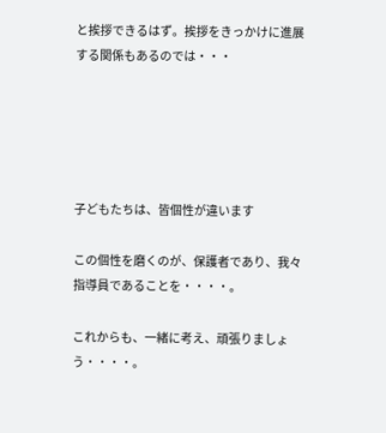と挨拶できるはず。挨拶をきっかけに進展する関係もあるのでは・・・





子どもたちは、皆個性が違います

この個性を磨くのが、保護者であり、我々指導員であることを・・・・。

これからも、一緒に考え、頑張りましょう・・・・。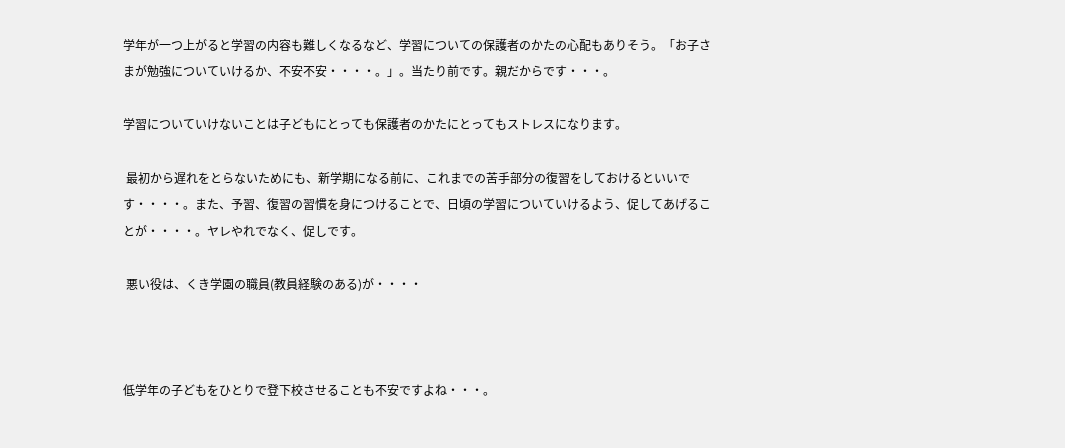学年が一つ上がると学習の内容も難しくなるなど、学習についての保護者のかたの心配もありそう。「お子さまが勉強についていけるか、不安不安・・・・。」。当たり前です。親だからです・・・。

学習についていけないことは子どもにとっても保護者のかたにとってもストレスになります。

 最初から遅れをとらないためにも、新学期になる前に、これまでの苦手部分の復習をしておけるといいです・・・・。また、予習、復習の習慣を身につけることで、日頃の学習についていけるよう、促してあげることが・・・・。ヤレやれでなく、促しです。

 悪い役は、くき学園の職員(教員経験のある)が・・・・



低学年の子どもをひとりで登下校させることも不安ですよね・・・。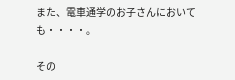また、電車通学のお子さんにおいても・・・・。

その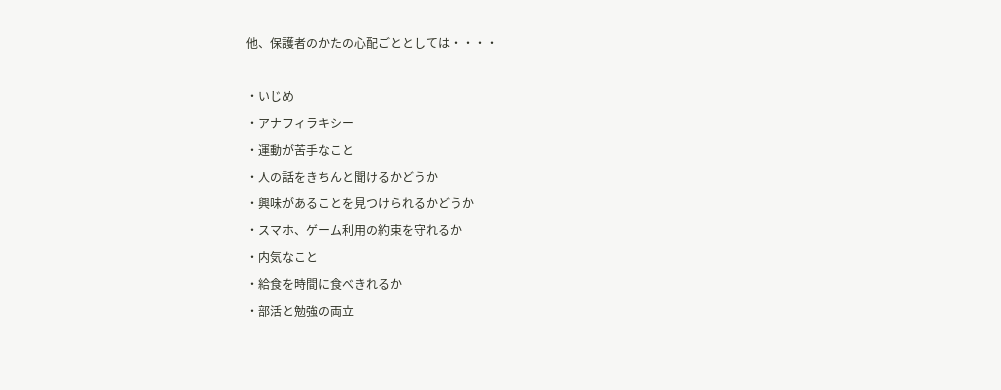他、保護者のかたの心配ごととしては・・・・

・いじめ
・アナフィラキシー
・運動が苦手なこと
・人の話をきちんと聞けるかどうか
・興味があることを見つけられるかどうか
・スマホ、ゲーム利用の約束を守れるか
・内気なこと
・給食を時間に食べきれるか
・部活と勉強の両立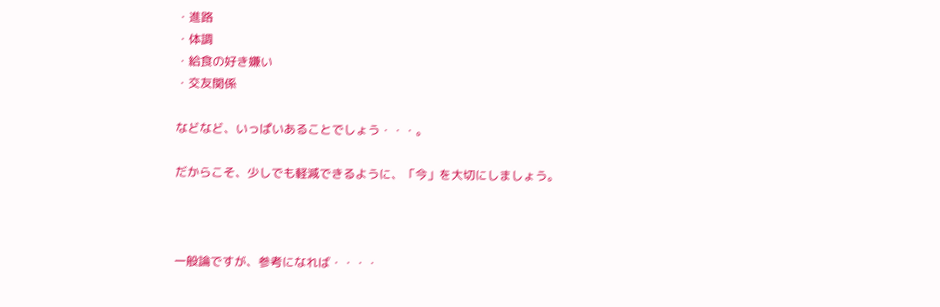・進路
・体調
・給食の好き嫌い
・交友関係

などなど、いっぱいあることでしょう・・・。

だからこそ、少しでも軽減できるように、「今」を大切にしましょう。



一般論ですが、参考になれば・・・・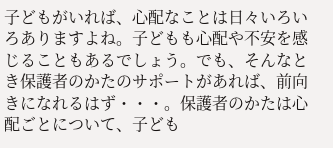子どもがいれば、心配なことは日々いろいろありますよね。子どもも心配や不安を感じることもあるでしょう。でも、そんなとき保護者のかたのサポートがあれば、前向きになれるはず・・・。保護者のかたは心配ごとについて、子ども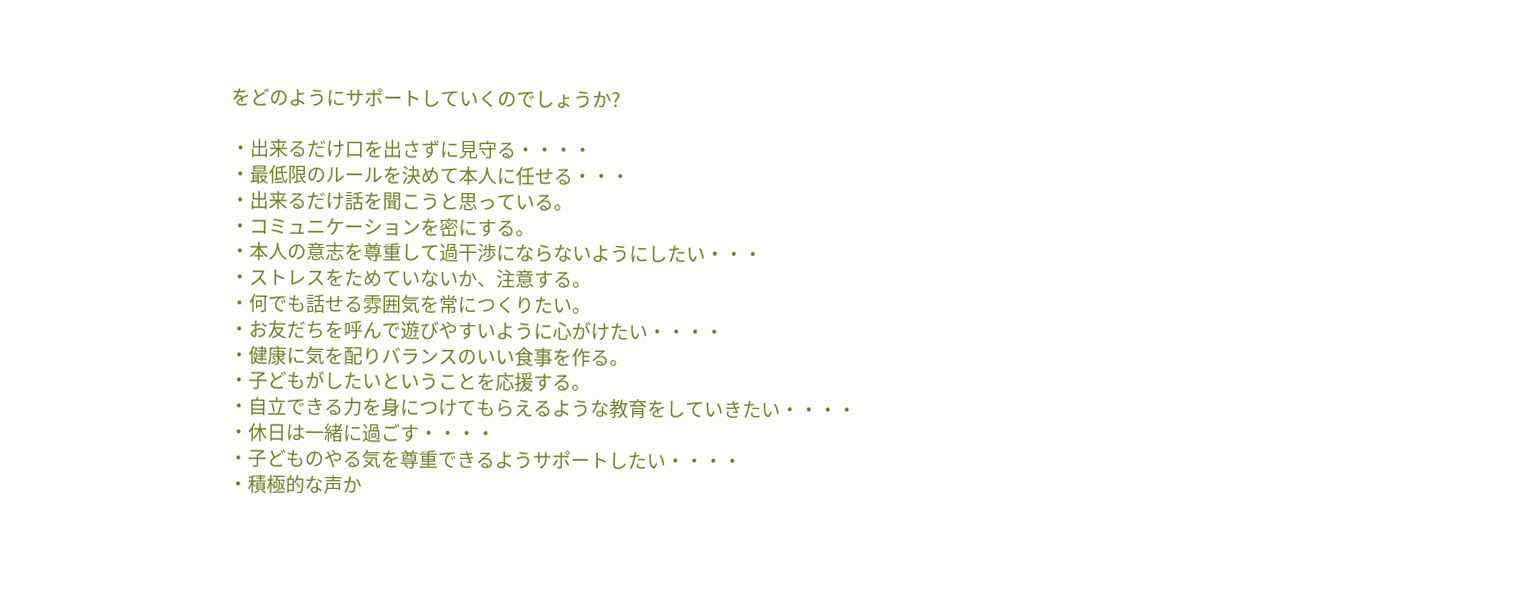をどのようにサポートしていくのでしょうか?

・出来るだけ口を出さずに見守る・・・・
・最低限のルールを決めて本人に任せる・・・
・出来るだけ話を聞こうと思っている。
・コミュニケーションを密にする。
・本人の意志を尊重して過干渉にならないようにしたい・・・
・ストレスをためていないか、注意する。
・何でも話せる雰囲気を常につくりたい。
・お友だちを呼んで遊びやすいように心がけたい・・・・
・健康に気を配りバランスのいい食事を作る。
・子どもがしたいということを応援する。
・自立できる力を身につけてもらえるような教育をしていきたい・・・・
・休日は一緒に過ごす・・・・
・子どものやる気を尊重できるようサポートしたい・・・・
・積極的な声か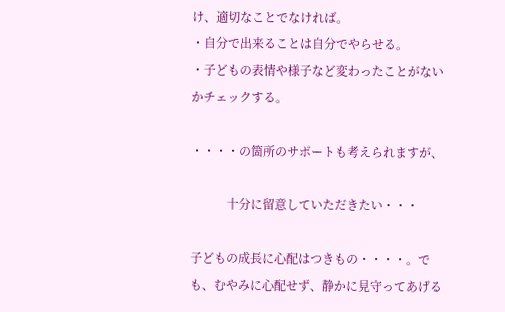け、適切なことでなければ。
・自分で出来ることは自分でやらせる。
・子どもの表情や様子など変わったことがないかチェックする。

・・・・の箇所のサポートも考えられますが、

            十分に留意していただきたい・・・

子どもの成長に心配はつきもの・・・・。でも、むやみに心配せず、静かに見守ってあげる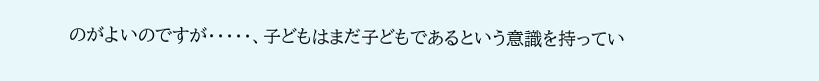のがよいのですが・・・・・、子どもはまだ子どもであるという意識を持ってい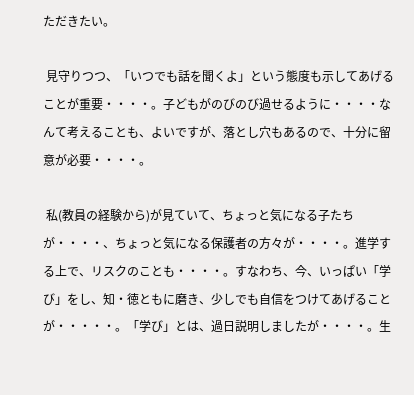ただきたい。

 見守りつつ、「いつでも話を聞くよ」という態度も示してあげることが重要・・・・。子どもがのびのび過せるように・・・・なんて考えることも、よいですが、落とし穴もあるので、十分に留意が必要・・・・。

 私(教員の経験から)が見ていて、ちょっと気になる子たちが・・・・、ちょっと気になる保護者の方々が・・・・。進学する上で、リスクのことも・・・・。すなわち、今、いっぱい「学び」をし、知・徳ともに磨き、少しでも自信をつけてあげることが・・・・・。「学び」とは、過日説明しましたが・・・・。生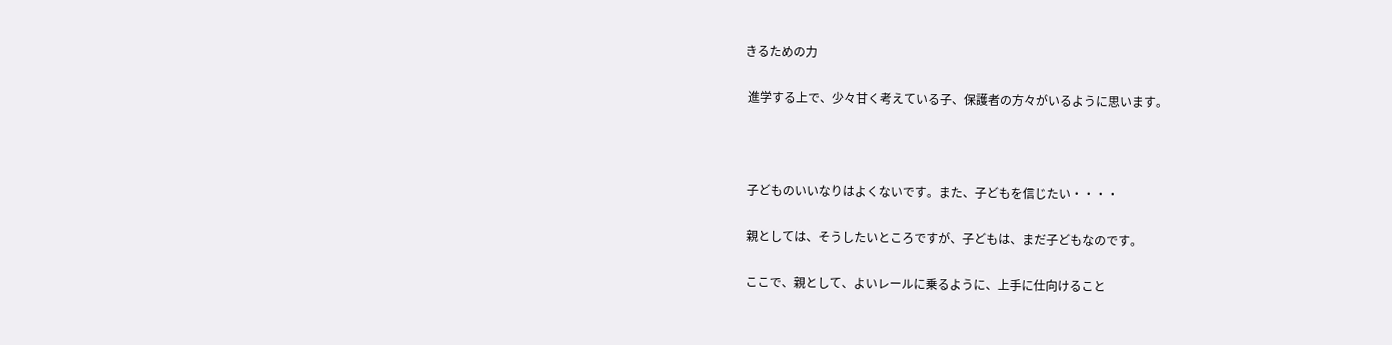きるための力

 進学する上で、少々甘く考えている子、保護者の方々がいるように思います。



 子どものいいなりはよくないです。また、子どもを信じたい・・・・

 親としては、そうしたいところですが、子どもは、まだ子どもなのです。

 ここで、親として、よいレールに乗るように、上手に仕向けること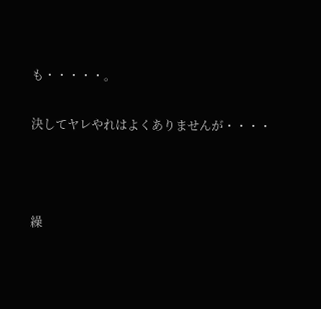も・・・・・。

決してヤレやれはよくありませんが・・・・



繰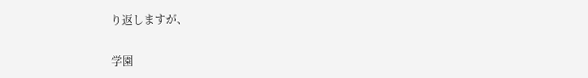り返しますが、

学園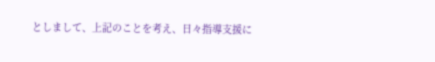としまして、上記のことを考え、日々指導支援に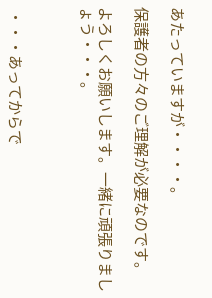あたっていますが・・・・。

保護者の方々のご理解が必要なのです。

よろしくお願いします。一緒に頑張りましょう・・・。



 ・・・あってからで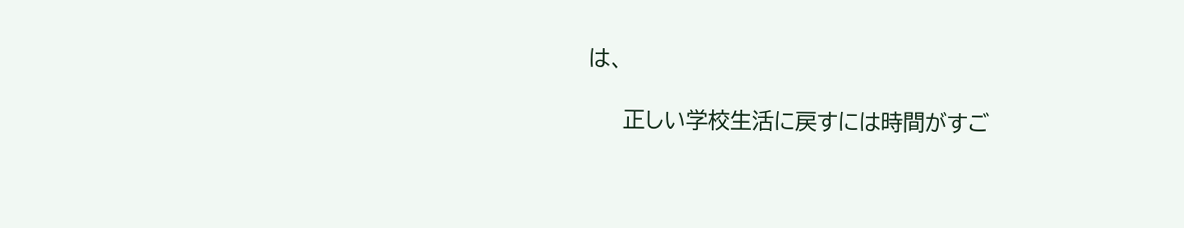は、

     正しい学校生活に戻すには時間がすご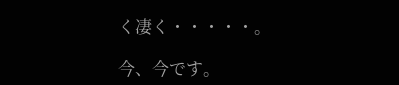く凄く・・・・・。

今、今です。